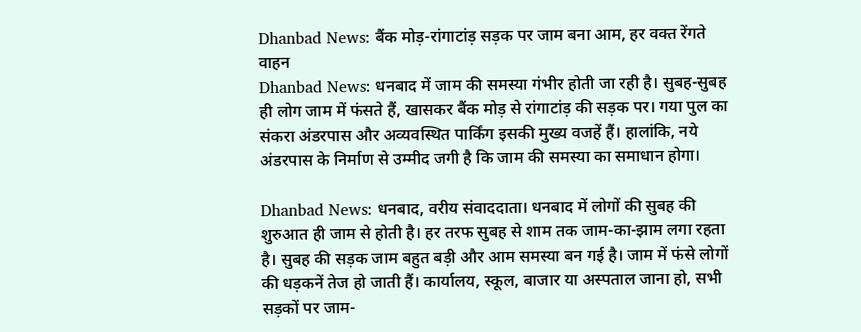Dhanbad News: बैंक मोड़-रांगाटांड़ सड़क पर जाम बना आम, हर वक्त रेंगते वाहन
Dhanbad News: धनबाद में जाम की समस्या गंभीर होती जा रही है। सुबह-सुबह ही लोग जाम में फंसते हैं, खासकर बैंक मोड़ से रांगाटांड़ की सड़क पर। गया पुल का संकरा अंडरपास और अव्यवस्थित पार्किंग इसकी मुख्य वजहें हैं। हालांकि, नये अंडरपास के निर्माण से उम्मीद जगी है कि जाम की समस्या का समाधान होगा।

Dhanbad News: धनबाद, वरीय संवाददाता। धनबाद में लोगों की सुबह की शुरुआत ही जाम से होती है। हर तरफ सुबह से शाम तक जाम-का-झाम लगा रहता है। सुबह की सड़क जाम बहुत बड़ी और आम समस्या बन गई है। जाम में फंसे लोगों की धड़कनें तेज हो जाती हैं। कार्यालय, स्कूल, बाजार या अस्पताल जाना हो, सभी सड़कों पर जाम-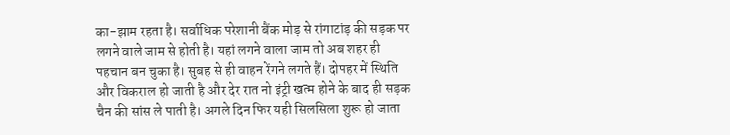का-झाम रहता है। सर्वाधिक परेशानी बैंक मोड़ से रांगाटांड़ की सड़क पर लगने वाले जाम से होती है। यहां लगने वाला जाम तो अब शहर ही पहचान बन चुका है। सुबह से ही वाहन रेंगने लगते हैं। दोपहर में स्थिति और विकराल हो जाती है और देर रात नो इंट्री खत्म होने के बाद ही सड़क चैन की सांस ले पाती है। अगले दिन फिर यही सिलसिला शुरू हो जाता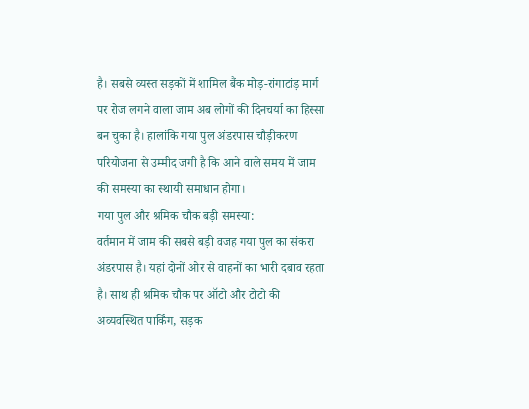है। सबसे व्यस्त सड़कों में शामिल बैंक मोड़-रांगाटांड़ मार्ग पर रोज लगने वाला जाम अब लोगों की दिनचर्या का हिस्सा बन चुका है। हालांकि गया पुल अंडरपास चौड़ीकरण परियोजना से उम्मीद जगी है कि आने वाले समय में जाम की समस्या का स्थायी समाधान होगा।
गया पुल और श्रमिक चौक बड़ी समस्या:
वर्तमान में जाम की सबसे बड़ी वजह गया पुल का संकरा अंडरपास है। यहां दोनों ओर से वाहनों का भारी दबाव रहता है। साथ ही श्रमिक चौक पर ऑटो और टोटो की अव्यवस्थित पार्किंग, सड़क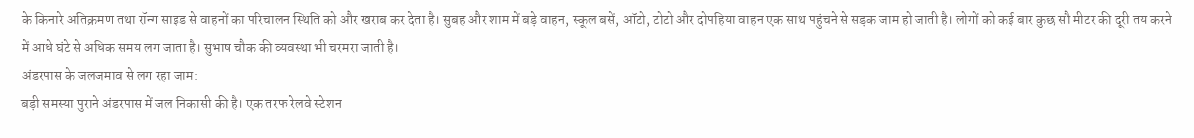के किनारे अतिक्रमण तथा रॉन्ग साइड से वाहनों का परिचालन स्थिति को और खराब कर देता है। सुबह और शाम में बड़े वाहन, स्कूल बसें, ऑटो, टोटो और दोपहिया वाहन एक साथ पहुंचने से सड़क जाम हो जाती है। लोगों को कई बार कुछ सौ मीटर की दूरी तय करने में आधे घंटे से अधिक समय लग जाता है। सुभाष चौक की व्यवस्था भी चरमरा जाती है।
अंडरपास के जलजमाव से लग रहा जाम:
बड़ी समस्या पुराने अंडरपास में जल निकासी की है। एक तरफ रेलवे स्टेशन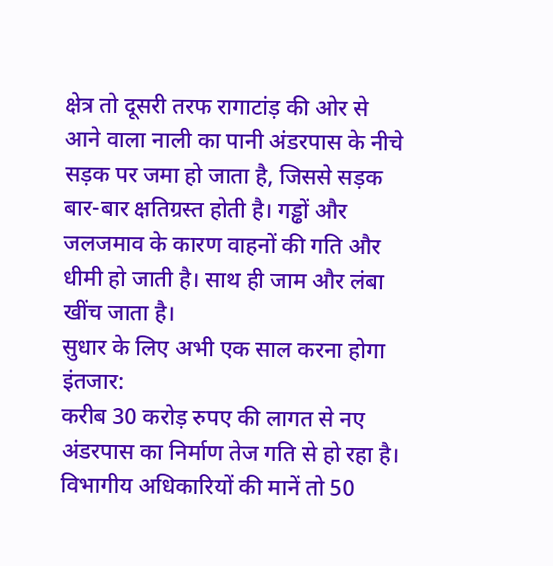क्षेत्र तो दूसरी तरफ रागाटांड़ की ओर से आने वाला नाली का पानी अंडरपास के नीचे सड़क पर जमा हो जाता है, जिससे सड़क बार-बार क्षतिग्रस्त होती है। गड्ढों और जलजमाव के कारण वाहनों की गति और धीमी हो जाती है। साथ ही जाम और लंबा खींच जाता है।
सुधार के लिए अभी एक साल करना होगा इंतजार:
करीब 30 करोड़ रुपए की लागत से नए अंडरपास का निर्माण तेज गति से हो रहा है। विभागीय अधिकारियों की मानें तो 50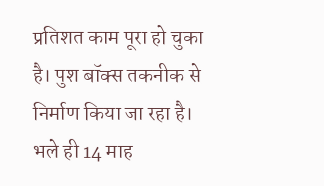प्रतिशत काम पूरा हो चुका है। पुश बॉक्स तकनीक से निर्माण किया जा रहा है। भले ही 14 माह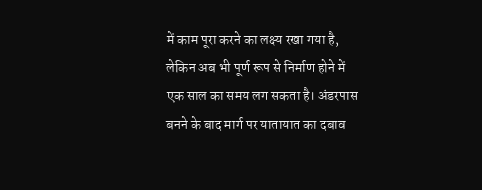में काम पूरा करने का लक्ष्य रखा गया है, लेकिन अब भी पूर्ण रूप से निर्माण होने में एक साल का समय लग सकता है। अंडरपास बनने के बाद मार्ग पर यातायात का दबाव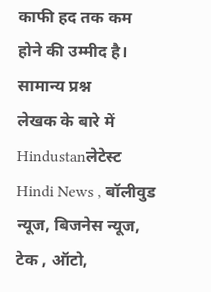काफी हद तक कम होने की उम्मीद है।
सामान्य प्रश्न
लेखक के बारे में
Hindustanलेटेस्ट Hindi News , बॉलीवुड न्यूज, बिजनेस न्यूज, टेक , ऑटो,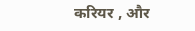करियर , और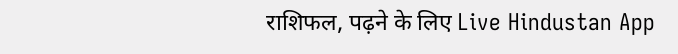राशिफल, पढ़ने के लिए Live Hindustan App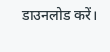डाउनलोड करें।